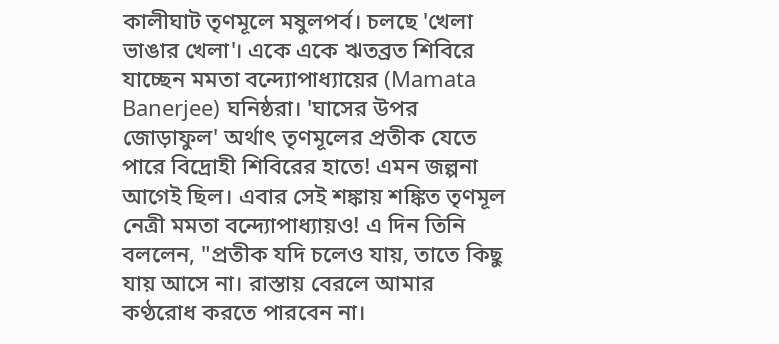কালীঘাট তৃণমূলে মষুলপর্ব। চলছে 'খেলা ভাঙার খেলা'। একে একে ঋতব্রত শিবিরে যাচ্ছেন মমতা বন্দ্যোপাধ্যায়ের (Mamata Banerjee) ঘনিষ্ঠরা। 'ঘাসের উপর জোড়াফুল' অর্থাৎ তৃণমূলের প্রতীক যেতে পারে বিদ্রোহী শিবিরের হাতে! এমন জল্পনা আগেই ছিল। এবার সেই শঙ্কায় শঙ্কিত তৃণমূল নেত্রী মমতা বন্দ্যোপাধ্যায়ও! এ দিন তিনি বললেন, "প্রতীক যদি চলেও যায়, তাতে কিছু যায় আসে না। রাস্তায় বেরলে আমার কণ্ঠরোধ করতে পারবেন না।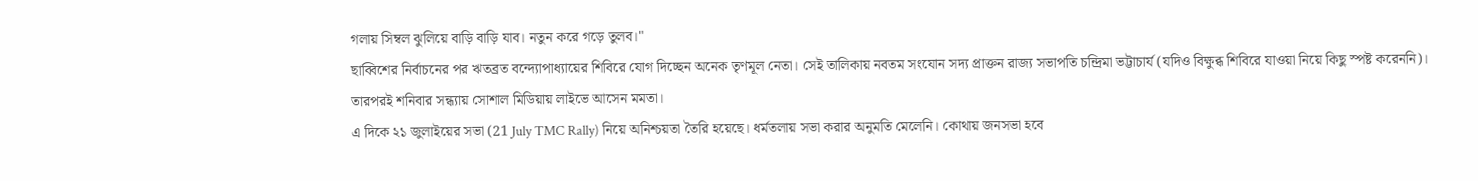গলায় সিম্বল ঝুলিয়ে বাড়ি বাড়ি যাব। নতুন করে গড়ে তুলব।"
ছাব্বিশের নির্বাচনের পর ঋতব্রত বন্দ্যোপাধ্যায়ের শিবিরে যোগ দিচ্ছেন অনেক তৃণমূল নেতা। সেই তালিকায় নবতম সংযোন সদ্য প্রাক্তন রাজ্য সভাপতি চন্দ্রিমা ভট্টাচার্য (যদিও বিক্ষুব্ধ শিবিরে যাওয়া নিয়ে কিছু স্পষ্ট করেননি)। তারপরই শনিবার সন্ধ্যায় সোশাল মিডিয়ায় লাইভে আসেন মমতা।
এ দিকে ২১ জুলাইয়ের সভা (21 July TMC Rally) নিয়ে অনিশ্চয়তা তৈরি হয়েছে। ধর্মতলায় সভা করার অনুমতি মেলেনি। কোথায় জনসভা হবে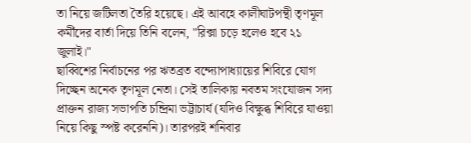তা নিয়ে জটিলতা তৈরি হয়েছে। এই আবহে কালীঘাটপন্থী তৃণমূল কর্মীদের বার্তা দিয়ে তিনি বলেন, "রিক্সা চড়ে হলেও হবে ২১ জুলাই।"
ছাব্বিশের নির্বাচনের পর ঋতব্রত বন্দ্যোপাধ্যায়ের শিবিরে যোগ দিচ্ছেন অনেক তৃণমূল নেতা। সেই তালিকায় নবতম সংযোজন সদ্য প্রাক্তন রাজ্য সভাপতি চন্দ্রিমা ভট্টাচার্য (যদিও বিক্ষুব্ধ শিবিরে যাওয়া নিয়ে কিছু স্পষ্ট করেননি)। তারপরই শনিবার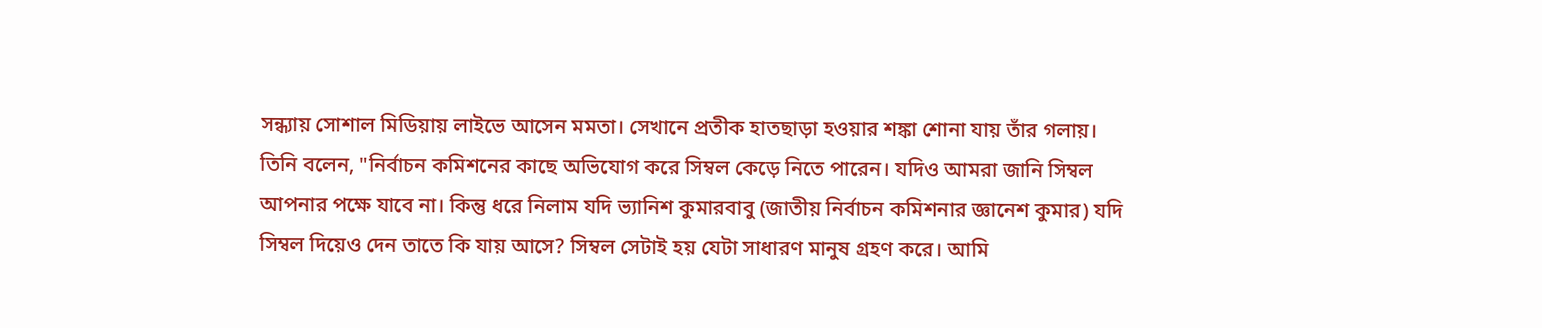সন্ধ্যায় সোশাল মিডিয়ায় লাইভে আসেন মমতা। সেখানে প্রতীক হাতছাড়া হওয়ার শঙ্কা শোনা যায় তাঁর গলায়। তিনি বলেন, "নির্বাচন কমিশনের কাছে অভিযোগ করে সিম্বল কেড়ে নিতে পারেন। যদিও আমরা জানি সিম্বল আপনার পক্ষে যাবে না। কিন্তু ধরে নিলাম যদি ভ্যানিশ কুমারবাবু (জাতীয় নির্বাচন কমিশনার জ্ঞানেশ কুমার) যদি সিম্বল দিয়েও দেন তাতে কি যায় আসে? সিম্বল সেটাই হয় যেটা সাধারণ মানুষ গ্রহণ করে। আমি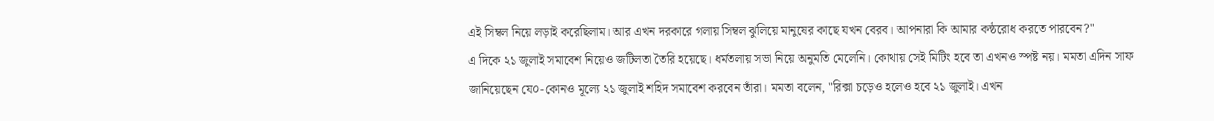এই সিম্বল নিয়ে লড়াই করেছিলাম। আর এখন দরকারে গলায় সিম্বল ঝুলিয়ে মানুষের কাছে যখন বেরব। আপনারা কি আমার কন্ঠরোধ করতে পারবেন?"
এ দিকে ২১ জুলাই সমাবেশ নিয়েও জটিলতা তৈরি হয়েছে। ধর্মতলায় সভা নিয়ে অনুমতি মেলেনি। কোথায় সেই মিটিং হবে তা এখনও স্পষ্ট নয়। মমতা এদিন সাফ জানিয়েছেন যে০-কোনও মূল্যে ২১ জুলাই শহিদ সমাবেশ করবেন তাঁরা। মমতা বলেন, "রিক্সা চড়েও হলেও হবে ২১ জুলাই। এখন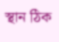স্থান ঠিক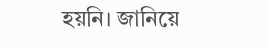হয়নি। জানিয়ে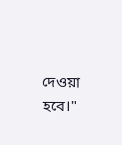দেওয়া হবে।"